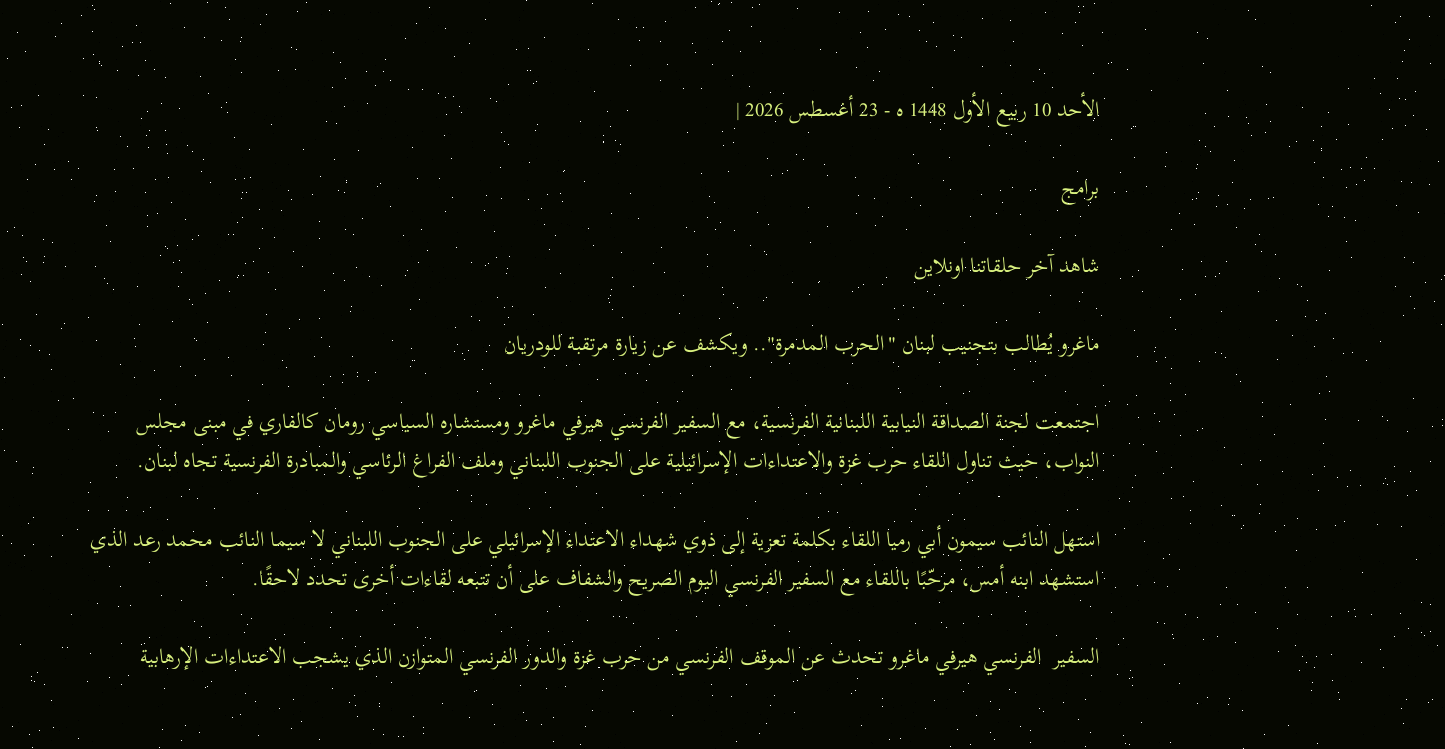الأحد 10 ربيع الأول 1448 ه - 23 أغسطس 2026 |

برامج

شاهد آخر حلقاتنا اونلاين

ماغرو يُطالب بتجنيب لبنان "الحرب المدمرة".. ويكشف عن زيارة مرتقبة للودريان

اجتمعت لجنة الصداقة النيابية اللبنانية الفرنسية، مع السفير الفرنسي هيرفي ماغرو ومستشاره السياسي رومان كالفاري في مبنى مجلس النواب، حيث تناول اللقاء حرب غزة والاعتداءات الإسرائيلية على الجنوب اللبناني وملف الفراغ الرئاسي والمبادرة الفرنسية تجاه لبنان.

استهل النائب سيمون أبي رميا اللقاء بكلمة تعزية إلى ذوي شهداء الاعتداء الإسرائيلي على الجنوب اللبناني لا سيما النائب محمد رعد الذي استشهد ابنه أمس، مرحّبًا باللقاء مع السفير الفرنسي اليوم الصريح والشفاف على أن تتبعه لقاءات أخرى تحدد لاحقًا.

السفير  الفرنسي هيرفي ماغرو تحدث عن الموقف الفرنسي من حرب غزة والدور الفرنسي المتوازن الذي يشجب الاعتداءات الإرهابية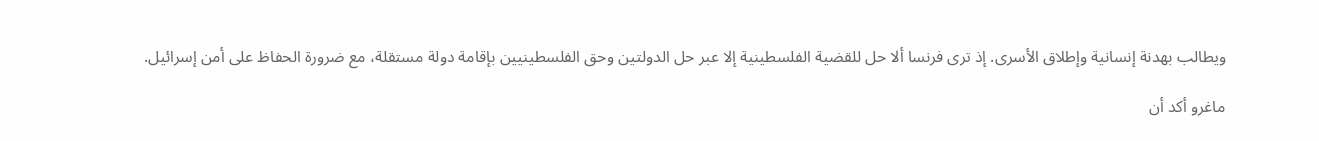ويطالب بهدنة إنسانية وإطلاق الأسرى. إذ ترى فرنسا ألا حل للقضية الفلسطينية إلا عبر حل الدولتين وحق الفلسطينيين بإقامة دولة مستقلة، مع ضرورة الحفاظ على أمن إسرائيل.

ماغرو أكد أن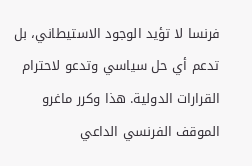فرنسا لا تؤيد الوجود الاستيطاني، بل تدعم أي حل سياسي وتدعو لاحترام القرارات الدولية. هذا وكرر ماغرو الموقف الفرنسي الداعي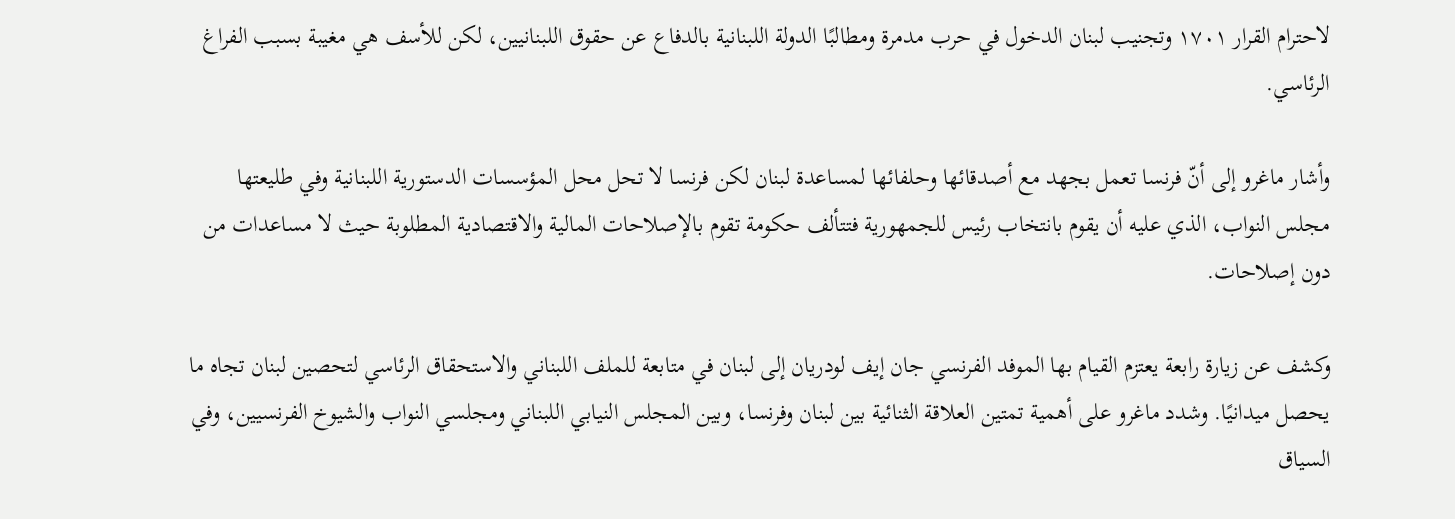لاحترام القرار ١٧٠١ وتجنيب لبنان الدخول في حرب مدمرة ومطالبًا الدولة اللبنانية بالدفاع عن حقوق اللبنانيين، لكن للأسف هي مغيبة بسبب الفراغ الرئاسي.

وأشار ماغرو إلى أنّ فرنسا تعمل بجهد مع أصدقائها وحلفائها لمساعدة لبنان لكن فرنسا لا تحل محل المؤسسات الدستورية اللبنانية وفي طليعتها مجلس النواب، الذي عليه أن يقوم بانتخاب رئيس للجمهورية فتتألف حكومة تقوم بالإصلاحات المالية والاقتصادية المطلوبة حيث لا مساعدات من دون إصلاحات.

وكشف عن زيارة رابعة يعتزم القيام بها الموفد الفرنسي جان إيف لودريان إلى لبنان في متابعة للملف اللبناني والاستحقاق الرئاسي لتحصين لبنان تجاه ما يحصل ميدانيًا. وشدد ماغرو على أهمية تمتين العلاقة الثنائية بين لبنان وفرنسا، وبين المجلس النيابي اللبناني ومجلسي النواب والشيوخ الفرنسيين، وفي السياق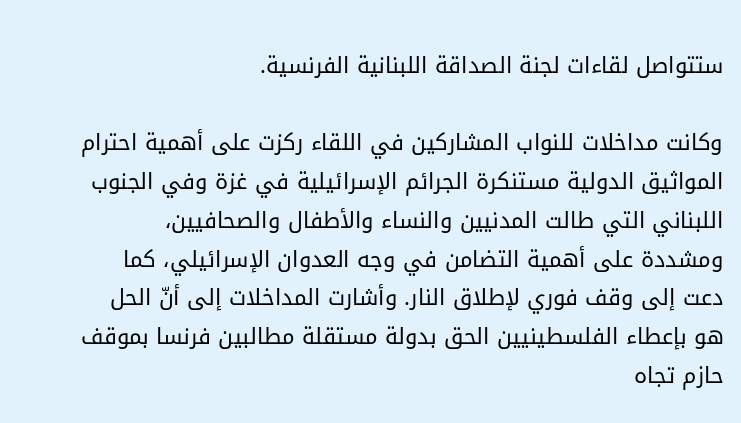ستتواصل لقاءات لجنة الصداقة اللبنانية الفرنسية.

وكانت مداخلات للنواب المشاركين في اللقاء ركزت على أهمية احترام المواثيق الدولية مستنكرة الجرائم الإسرائيلية في غزة وفي الجنوب اللبناني التي طالت المدنيين والنساء والأطفال والصحافيين، ومشددة على أهمية التضامن في وجه العدوان الإسرائيلي، كما دعت إلى وقف فوري لإطلاق النار. وأشارت المداخلات إلى أنّ الحل هو بإعطاء الفلسطينيين الحق بدولة مستقلة مطالبين فرنسا بموقف حازم تجاه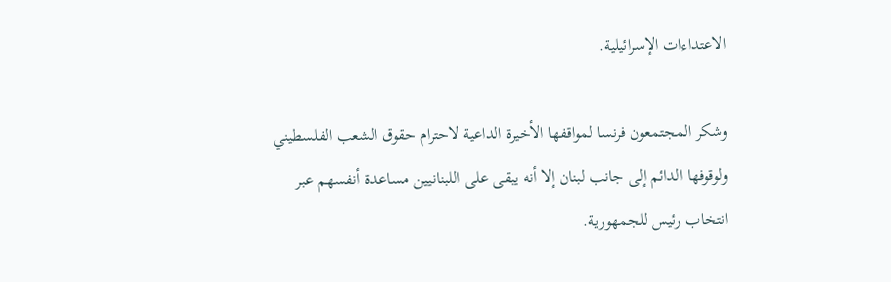الاعتداءات الإسرائيلية.

وشكر المجتمعون فرنسا لمواقفها الأخيرة الداعية لاحترام حقوق الشعب الفلسطيني ولوقوفها الدائم إلى جانب لبنان إلا أنه يبقى على اللبنانيين مساعدة أنفسهم عبر انتخاب رئيس للجمهورية.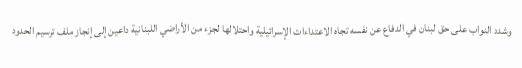وشدد النواب على حق لبنان في الدفاع عن نفسه تجاه الاعتداءات الإسرائيلية واحتلالها لجزء من الأراضي اللبنانية داعين إلى إنجاز ملف ترسيم الحدود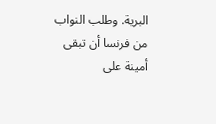البرية. وطلب النواب من فرنسا أن تبقى أمينة على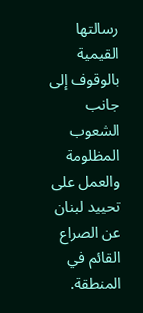رسالتها القيمية بالوقوف إلى جانب الشعوب المظلومة والعمل على تحييد لبنان عن الصراع القائم في المنطقة.